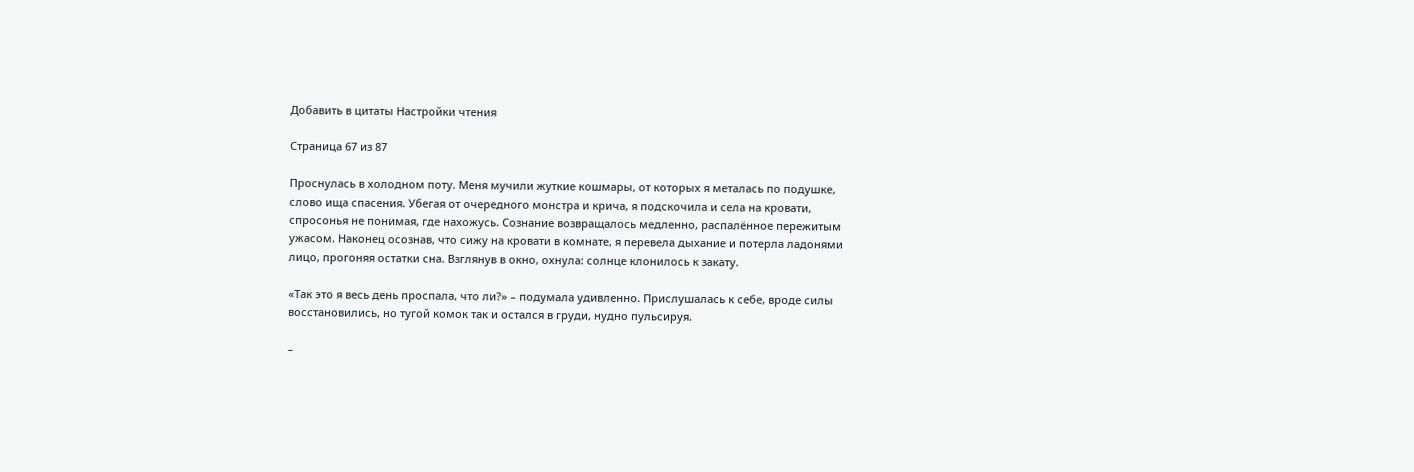Добавить в цитаты Настройки чтения

Страница 67 из 87

Проснулась в холодном поту. Меня мучили жуткие кошмары, от которых я металась по подушке, слово ища спасения. Убегая от очередного монстра и крича, я подскочила и села на кровати, спросонья не понимая, где нахожусь. Сознание возвращалось медленно, распалённое пережитым ужасом. Наконец осознав, что сижу на кровати в комнате, я перевела дыхание и потерла ладонями лицо, прогоняя остатки сна. Взглянув в окно, охнула: солнце клонилось к закату.

«Так это я весь день проспала, что ли?» – подумала удивленно. Прислушалась к себе, вроде силы восстановились, но тугой комок так и остался в груди, нудно пульсируя.

–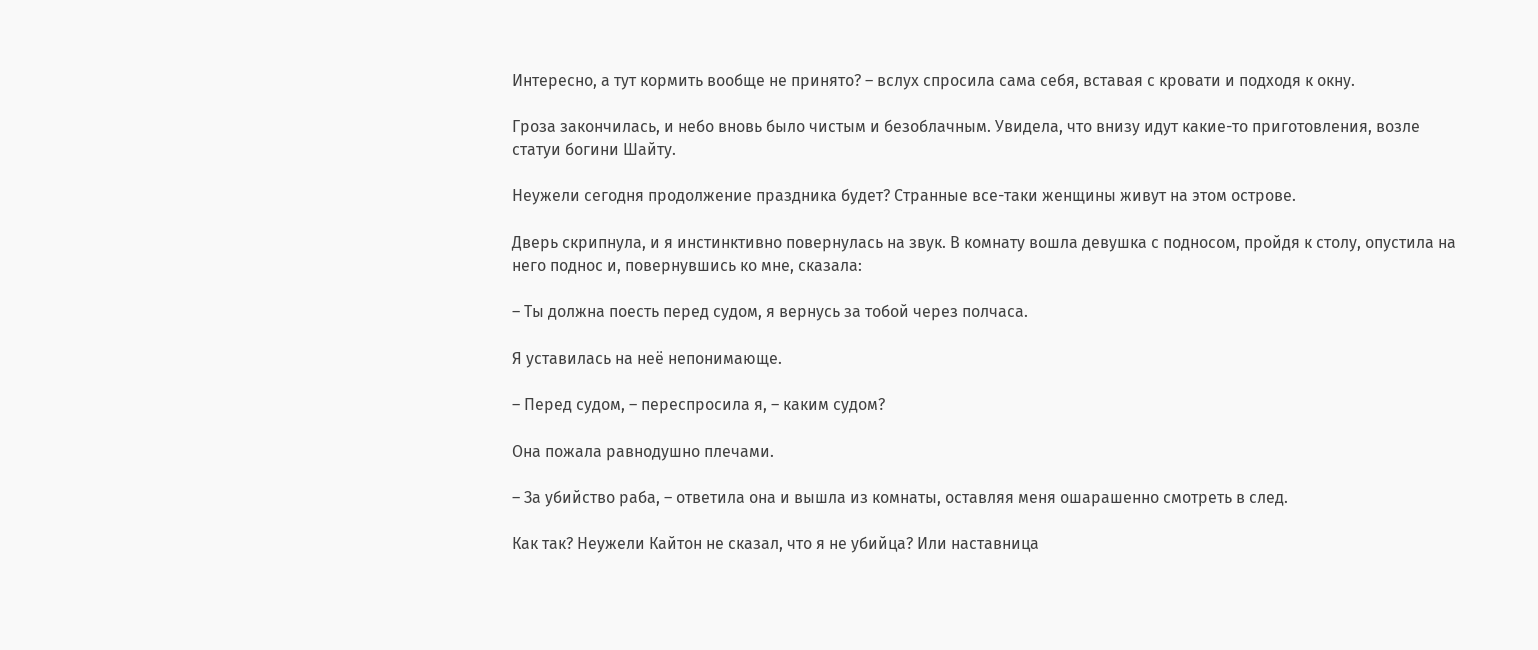Интересно, а тут кормить вообще не принято? – вслух спросила сама себя, вставая с кровати и подходя к окну.

Гроза закончилась, и небо вновь было чистым и безоблачным. Увидела, что внизу идут какие-то приготовления, возле статуи богини Шайту.

Неужели сегодня продолжение праздника будет? Странные все-таки женщины живут на этом острове.

Дверь скрипнула, и я инстинктивно повернулась на звук. В комнату вошла девушка с подносом, пройдя к столу, опустила на него поднос и, повернувшись ко мне, сказала:

– Ты должна поесть перед судом, я вернусь за тобой через полчаса.

Я уставилась на неё непонимающе.

– Перед судом, – переспросила я, – каким судом?

Она пожала равнодушно плечами.

– За убийство раба, – ответила она и вышла из комнаты, оставляя меня ошарашенно смотреть в след.

Как так? Неужели Кайтон не сказал, что я не убийца? Или наставница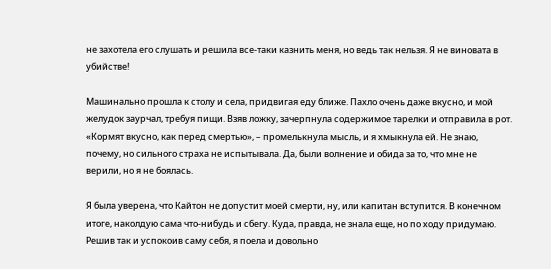не захотела его слушать и решила все-таки казнить меня, но ведь так нельзя. Я не виновата в убийстве!

Машинально прошла к столу и села, придвигая еду ближе. Пахло очень даже вкусно, и мой желудок заурчал, требуя пищи. Взяв ложку, зачерпнула содержимое тарелки и отправила в рот. «Кормят вкусно, как перед смертью», – промелькнула мысль, и я хмыкнула ей. Не знаю, почему, но сильного страха не испытывала. Да, были волнение и обида за то, что мне не верили, но я не боялась.

Я была уверена, что Кайтон не допустит моей смерти, ну, или капитан вступится. В конечном итоге, наколдую сама что-нибудь и сбегу. Куда, правда, не знала еще, но по ходу придумаю. Решив так и успокоив саму себя, я поела и довольно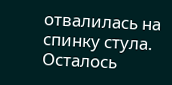отвалилась на спинку стула. Осталось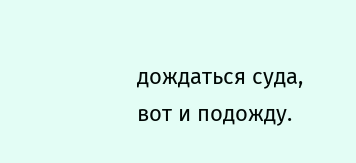дождаться суда, вот и подожду.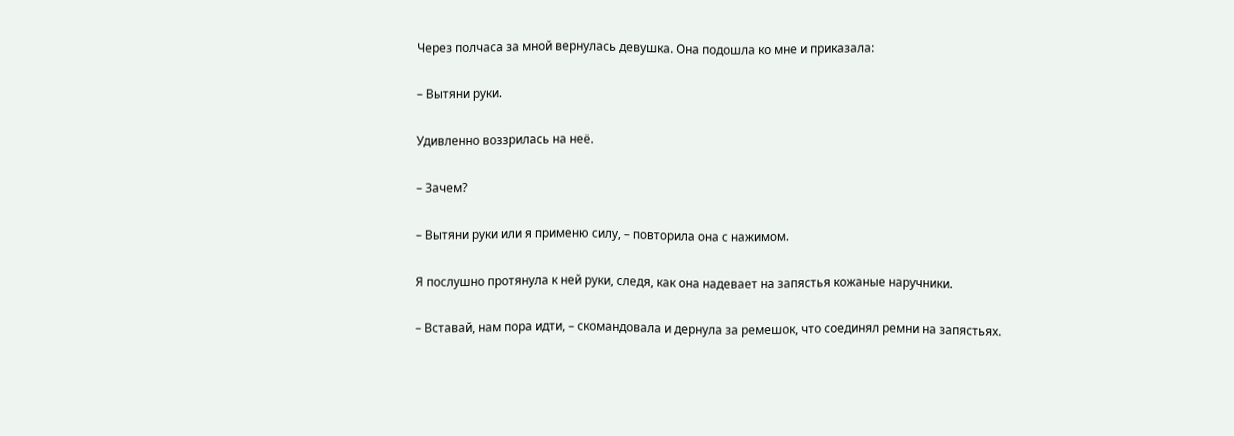Через полчаса за мной вернулась девушка. Она подошла ко мне и приказала:

– Вытяни руки.

Удивленно воззрилась на неё.

– Зачем?

– Вытяни руки или я применю силу, – повторила она с нажимом.

Я послушно протянула к ней руки, следя, как она надевает на запястья кожаные наручники.

– Вставай, нам пора идти, – скомандовала и дернула за ремешок, что соединял ремни на запястьях.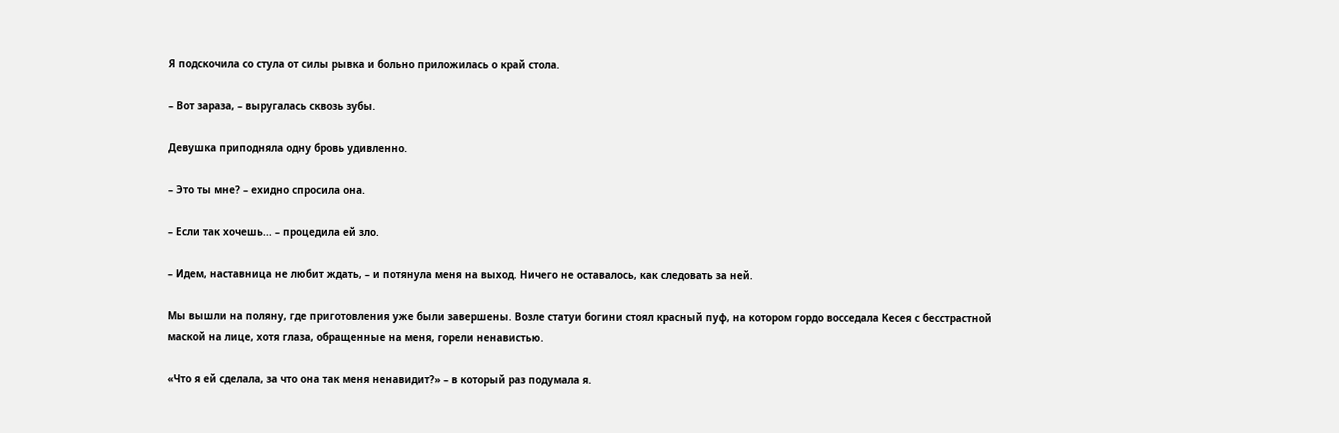Я подскочила со стула от силы рывка и больно приложилась о край стола.

– Вот зараза, – выругалась сквозь зубы.

Девушка приподняла одну бровь удивленно.

– Это ты мне? – ехидно спросила она.

– Если так хочешь... – процедила ей зло.

– Идем, наставница не любит ждать, – и потянула меня на выход. Ничего не оставалось, как следовать за ней.

Мы вышли на поляну, где приготовления уже были завершены. Возле статуи богини стоял красный пуф, на котором гордо восседала Кесея с бесстрастной маской на лице, хотя глаза, обращенные на меня, горели ненавистью.

«Что я ей сделала, за что она так меня ненавидит?» – в который раз подумала я.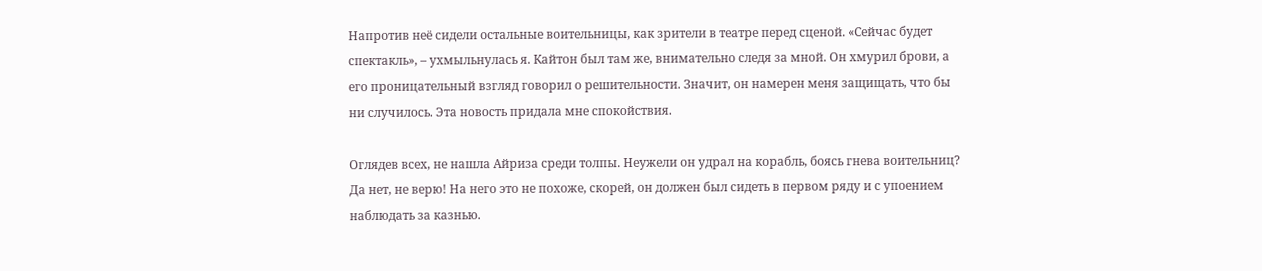Напротив неё сидели остальные воительницы, как зрители в театре перед сценой. «Сейчас будет спектакль», – ухмыльнулась я. Кайтон был там же, внимательно следя за мной. Он хмурил брови, а его проницательный взгляд говорил о решительности. Значит, он намерен меня защищать, что бы ни случилось. Эта новость придала мне спокойствия.

Оглядев всех, не нашла Айриза среди толпы. Неужели он удрал на корабль, боясь гнева воительниц? Да нет, не верю! На него это не похоже, скорей, он должен был сидеть в первом ряду и с упоением наблюдать за казнью.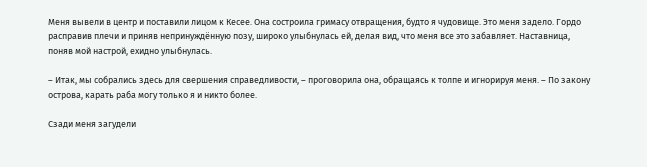Меня вывели в центр и поставили лицом к Кесее. Она состроила гримасу отвращения, будто я чудовище. Это меня задело. Гордо расправив плечи и приняв непринуждённую позу, широко улыбнулась ей, делая вид, что меня все это забавляет. Наставница, поняв мой настрой, ехидно улыбнулась.

– Итак, мы собрались здесь для свершения справедливости, – проговорила она, обращаясь к толпе и игнорируя меня. – По закону острова, карать раба могу только я и никто более.

Сзади меня загудели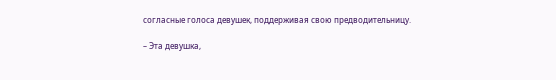согласные голоса девушек, поддерживая свою предводительницу.

– Эта девушка,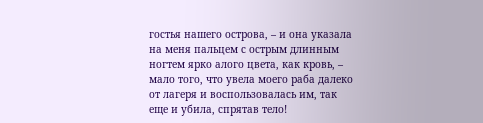гостья нашего острова, – и она указала на меня пальцем с острым длинным ногтем ярко алого цвета, как кровь, – мало того, что увела моего раба далеко от лагеря и воспользовалась им, так еще и убила, спрятав тело!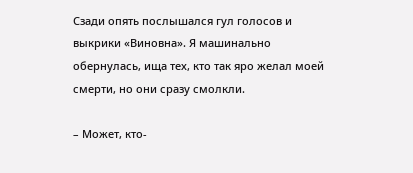Сзади опять послышался гул голосов и выкрики «Виновна». Я машинально обернулась, ища тех, кто так яро желал моей смерти, но они сразу смолкли.

– Может, кто-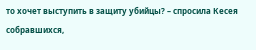то хочет выступить в защиту убийцы? – спросила Кесея собравшихся,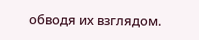обводя их взглядом.